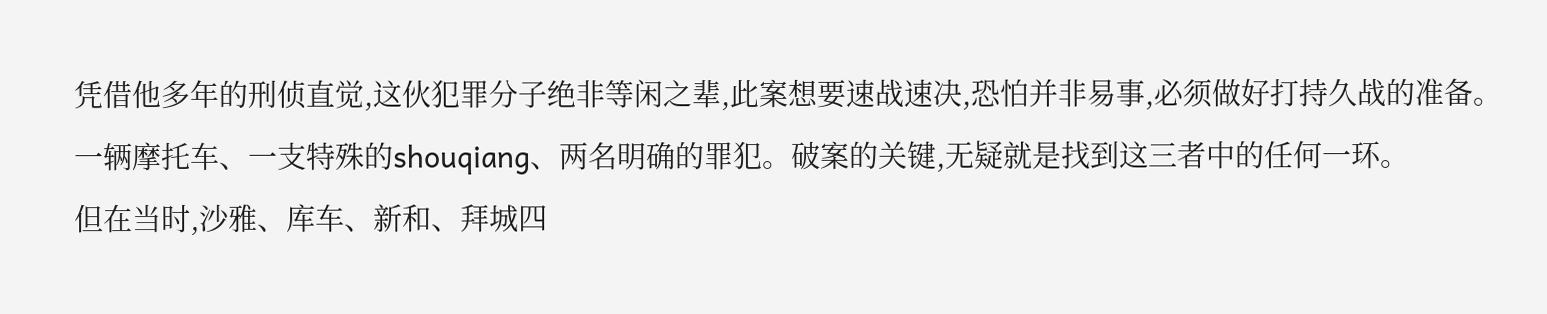凭借他多年的刑侦直觉,这伙犯罪分子绝非等闲之辈,此案想要速战速决,恐怕并非易事,必须做好打持久战的准备。
一辆摩托车、一支特殊的shouqiang、两名明确的罪犯。破案的关键,无疑就是找到这三者中的任何一环。
但在当时,沙雅、库车、新和、拜城四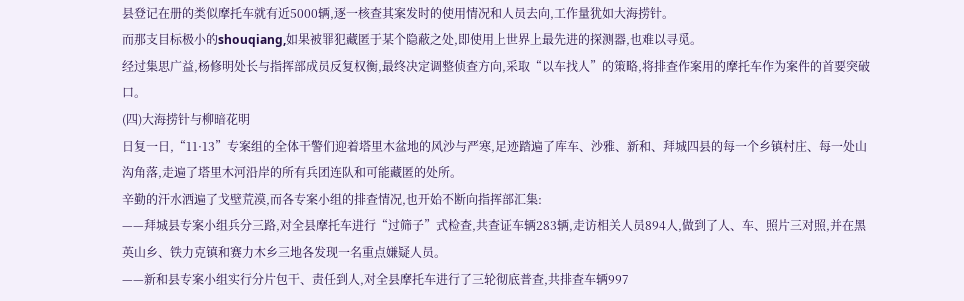县登记在册的类似摩托车就有近5000辆,逐一核查其案发时的使用情况和人员去向,工作量犹如大海捞针。
而那支目标极小的shouqiang,如果被罪犯藏匿于某个隐蔽之处,即使用上世界上最先进的探测器,也难以寻觅。
经过集思广益,杨修明处长与指挥部成员反复权衡,最终决定调整侦查方向,采取“以车找人”的策略,将排查作案用的摩托车作为案件的首要突破口。
(四)大海捞针与柳暗花明
日复一日,“11·13”专案组的全体干警们迎着塔里木盆地的风沙与严寒,足迹踏遍了库车、沙雅、新和、拜城四县的每一个乡镇村庄、每一处山沟角落,走遍了塔里木河沿岸的所有兵团连队和可能藏匿的处所。
辛勤的汗水洒遍了戈壁荒漠,而各专案小组的排查情况,也开始不断向指挥部汇集:
——拜城县专案小组兵分三路,对全县摩托车进行“过筛子”式检查,共查证车辆283辆,走访相关人员894人,做到了人、车、照片三对照,并在黑英山乡、铁力克镇和赛力木乡三地各发现一名重点嫌疑人员。
——新和县专案小组实行分片包干、责任到人,对全县摩托车进行了三轮彻底普查,共排查车辆997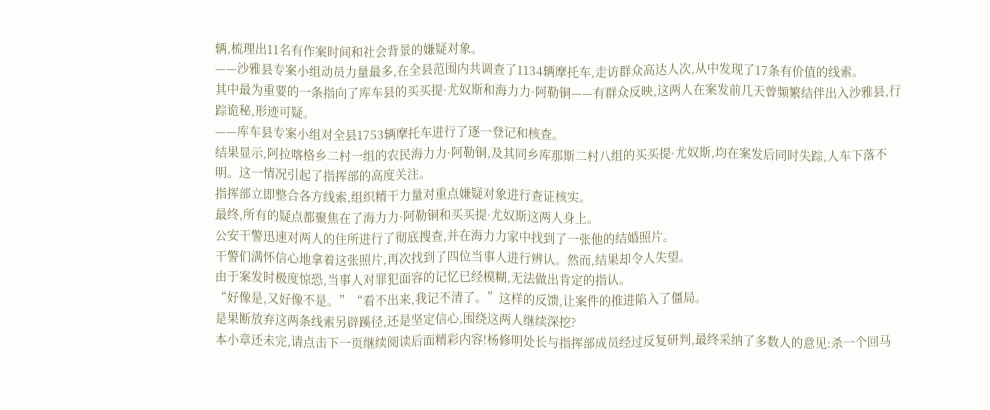辆,梳理出11名有作案时间和社会背景的嫌疑对象。
——沙雅县专案小组动员力量最多,在全县范围内共调查了1134辆摩托车,走访群众高达人次,从中发现了17条有价值的线索。
其中最为重要的一条指向了库车县的买买提·尤奴斯和海力力·阿勒铜——有群众反映,这两人在案发前几天曾频繁结伴出入沙雅县,行踪诡秘,形迹可疑。
——库车县专案小组对全县1753辆摩托车进行了逐一登记和核查。
结果显示,阿拉喀格乡二村一组的农民海力力·阿勒铜,及其同乡库那斯二村八组的买买提·尤奴斯,均在案发后同时失踪,人车下落不明。这一情况引起了指挥部的高度关注。
指挥部立即整合各方线索,组织精干力量对重点嫌疑对象进行查证核实。
最终,所有的疑点都聚焦在了海力力·阿勒铜和买买提·尤奴斯这两人身上。
公安干警迅速对两人的住所进行了彻底搜查,并在海力力家中找到了一张他的结婚照片。
干警们满怀信心地拿着这张照片,再次找到了四位当事人进行辨认。然而,结果却令人失望。
由于案发时极度惊恐,当事人对罪犯面容的记忆已经模糊,无法做出肯定的指认。
“好像是,又好像不是。”“看不出来,我记不清了。”这样的反馈,让案件的推进陷入了僵局。
是果断放弃这两条线索另辟蹊径,还是坚定信心,围绕这两人继续深挖?
本小章还未完,请点击下一页继续阅读后面精彩内容!杨修明处长与指挥部成员经过反复研判,最终采纳了多数人的意见:杀一个回马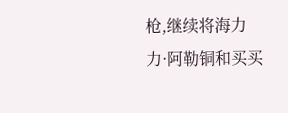枪,继续将海力力·阿勒铜和买买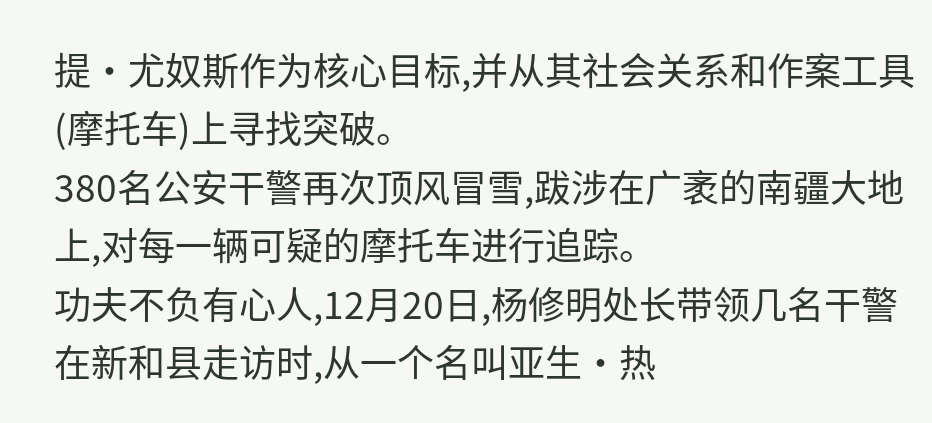提·尤奴斯作为核心目标,并从其社会关系和作案工具(摩托车)上寻找突破。
380名公安干警再次顶风冒雪,跋涉在广袤的南疆大地上,对每一辆可疑的摩托车进行追踪。
功夫不负有心人,12月20日,杨修明处长带领几名干警在新和县走访时,从一个名叫亚生·热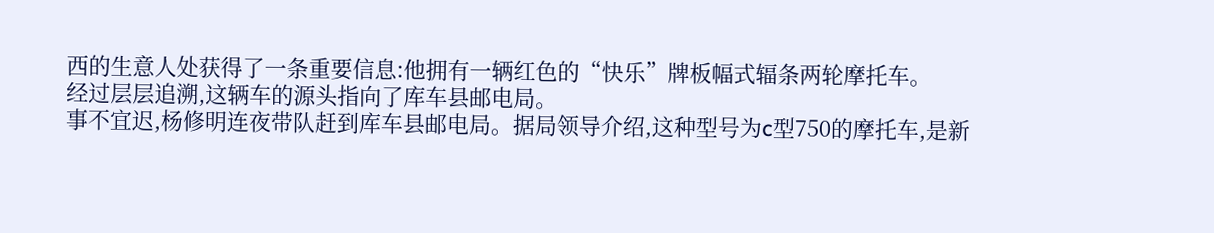西的生意人处获得了一条重要信息:他拥有一辆红色的“快乐”牌板幅式辐条两轮摩托车。
经过层层追溯,这辆车的源头指向了库车县邮电局。
事不宜迟,杨修明连夜带队赶到库车县邮电局。据局领导介绍,这种型号为c型750的摩托车,是新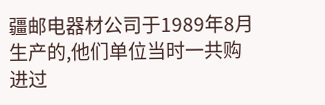疆邮电器材公司于1989年8月生产的,他们单位当时一共购进过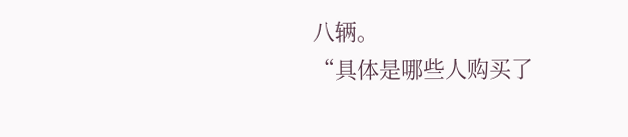八辆。
“具体是哪些人购买了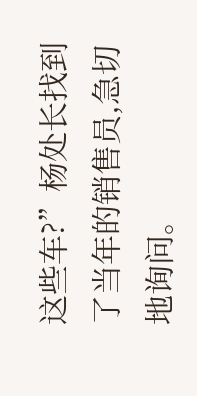这些车?”杨处长找到了当年的销售员,急切地询问。